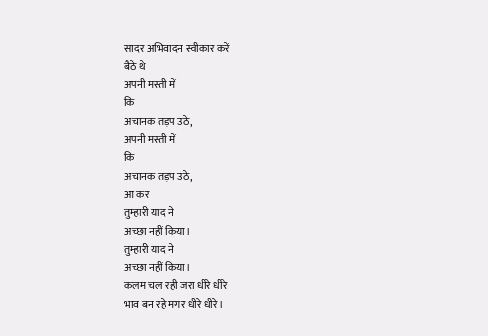सादर अभिवादन स्वीकार करें
बैठे थे
अपनी मस्ती में
कि
अचानक तड़प उठे,
अपनी मस्ती में
कि
अचानक तड़प उठे,
आ कर
तुम्हारी याद ने
अच्छा नहीं किया।
तुम्हारी याद ने
अच्छा नहीं किया।
कलम चल रही जरा धीरे धीरे
भाव बन रहे मगर धीरे धीरे।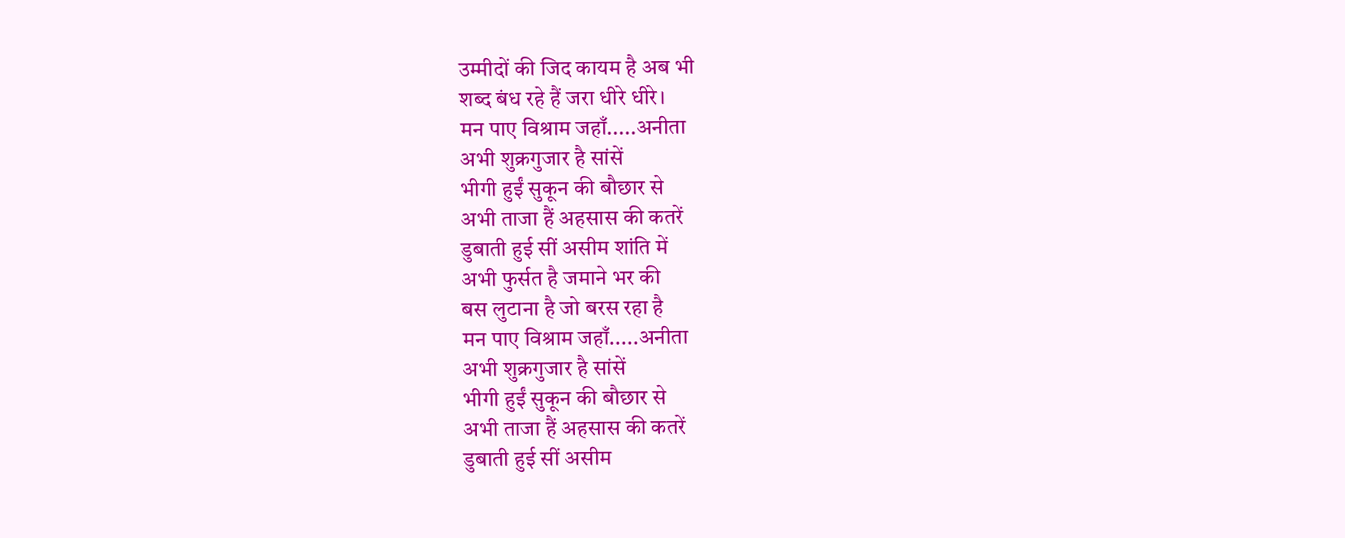उम्मीदों की जिद कायम है अब भी
शब्द बंध रहे हैं जरा धीरे धीरे।
मन पाए विश्राम जहाँ.....अनीता
अभी शुक्रगुजार है सांसें
भीगी हुईं सुकून की बौछार से
अभी ताजा हैं अहसास की कतरें
डुबाती हुई सीं असीम शांति में
अभी फुर्सत है जमाने भर की
बस लुटाना है जो बरस रहा है
मन पाए विश्राम जहाँ.....अनीता
अभी शुक्रगुजार है सांसें
भीगी हुईं सुकून की बौछार से
अभी ताजा हैं अहसास की कतरें
डुबाती हुई सीं असीम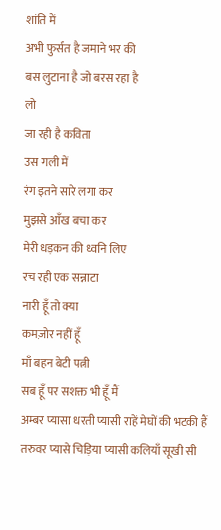शांति में
अभी फुर्सत है जमाने भर की
बस लुटाना है जो बरस रहा है
लो
जा रही है कविता
उस गली में
रंग इतने सारे लगा कर
मुझसे आँख बचा कर
मेरी धड़कन की ध्वनि लिए
रच रही एक सन्नाटा
नारी हूँ तो क्या
कमज़ोर नहीं हूँ
माँ बहन बेटी पत्नी
सब हूँ पर सशक्त भी हूँ मैं
अम्बर प्यासा धरती प्यासी राहें मेघों की भटकी हैं
तरुवर प्यासे चिड़िया प्यासी कलियाँ सूखी सी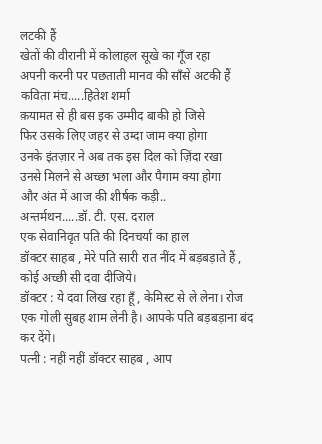लटकी हैं
खेतों की वीरानी में कोलाहल सूखे का गूँज रहा
अपनी करनी पर पछताती मानव की साँसें अटकी हैं
कविता मंच.....हितेश शर्मा
क़यामत से ही बस इक उम्मीद बाकी हो जिसे
फिर उसके लिए जहर से उम्दा जाम क्या होगा
उनके इंतज़ार ने अब तक इस दिल को ज़िंदा रखा
उनसे मिलने से अच्छा भला और पैगाम क्या होगा
और अंत में आज की शीर्षक कड़ी..
अन्तर्मथन.....डॉ. टी. एस. दराल
एक सेवानिवृत पति की दिनचर्या का हाल
डॉक्टर साहब , मेरे पति सारी रात नींद में बड़बड़ाते हैं , कोई अच्छी सी दवा दीजिये।
डॉक्टर : ये दवा लिख रहा हूँ , केमिस्ट से ले लेना। रोज एक गोली सुबह शाम लेनी है। आपके पति बड़बड़ाना बंद कर देंगे।
पत्नी : नहीं नहीं डॉक्टर साहब , आप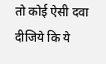तो कोई ऐसी दवा दीजिये कि ये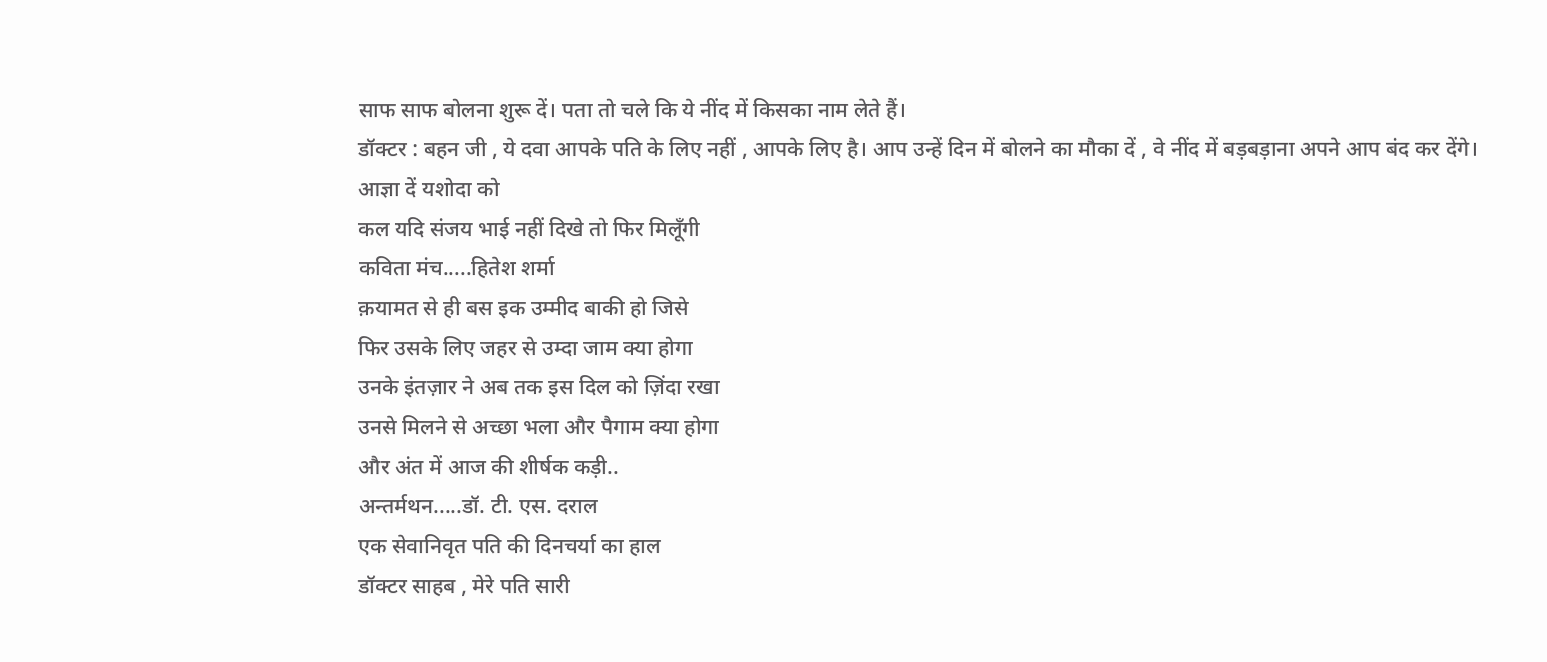साफ साफ बोलना शुरू दें। पता तो चले कि ये नींद में किसका नाम लेते हैं।
डॉक्टर : बहन जी , ये दवा आपके पति के लिए नहीं , आपके लिए है। आप उन्हें दिन में बोलने का मौका दें , वे नींद में बड़बड़ाना अपने आप बंद कर देंगे।
आज्ञा दें यशोदा को
कल यदि संजय भाई नहीं दिखे तो फिर मिलूँगी
कविता मंच.....हितेश शर्मा
क़यामत से ही बस इक उम्मीद बाकी हो जिसे
फिर उसके लिए जहर से उम्दा जाम क्या होगा
उनके इंतज़ार ने अब तक इस दिल को ज़िंदा रखा
उनसे मिलने से अच्छा भला और पैगाम क्या होगा
और अंत में आज की शीर्षक कड़ी..
अन्तर्मथन.....डॉ. टी. एस. दराल
एक सेवानिवृत पति की दिनचर्या का हाल
डॉक्टर साहब , मेरे पति सारी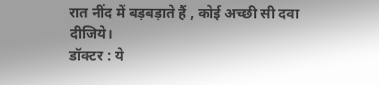रात नींद में बड़बड़ाते हैं , कोई अच्छी सी दवा दीजिये।
डॉक्टर : ये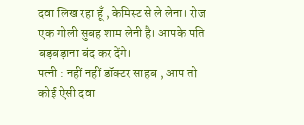दवा लिख रहा हूँ , केमिस्ट से ले लेना। रोज एक गोली सुबह शाम लेनी है। आपके पति बड़बड़ाना बंद कर देंगे।
पत्नी : नहीं नहीं डॉक्टर साहब , आप तो कोई ऐसी दवा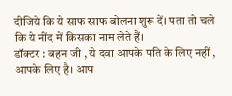दीजिये कि ये साफ साफ बोलना शुरू दें। पता तो चले कि ये नींद में किसका नाम लेते हैं।
डॉक्टर : बहन जी , ये दवा आपके पति के लिए नहीं , आपके लिए है। आप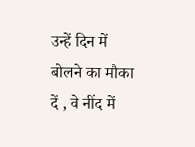उन्हें दिन में बोलने का मौका दें , वे नींद में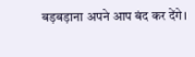बड़बड़ाना अपने आप बंद कर देंगे।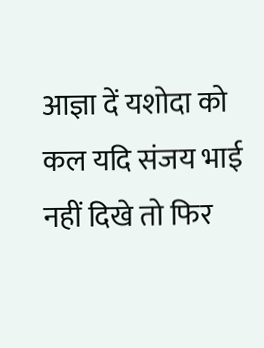आज्ञा दें यशोदा को
कल यदि संजय भाई नहीं दिखे तो फिर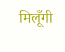मिलूँगी